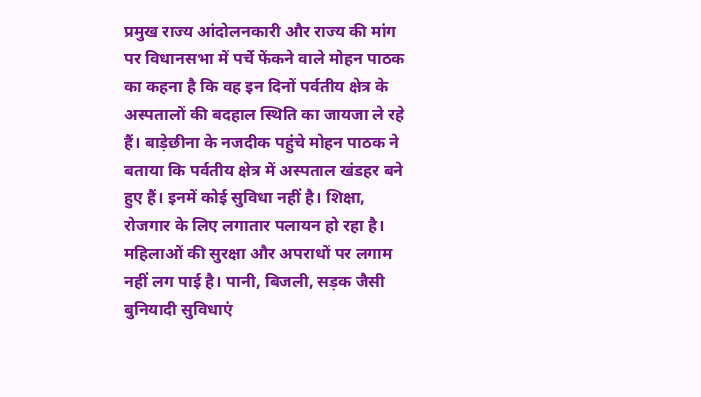प्रमुख राज्य आंदोलनकारी और राज्य की मांग पर विधानसभा में पर्चे फेंकने वाले मोहन पाठक का कहना है कि वह इन दिनों पर्वतीय क्षेत्र के अस्पतालों की बदहाल स्थिति का जायजा ले रहे हैं। बाड़ेछीना के नजदीक पहुंचे मोहन पाठक ने बताया कि पर्वतीय क्षेत्र में अस्पताल खंडहर बने हुए हैं। इनमें कोई सुविधा नहीं है। शिक्षा, रोजगार के लिए लगातार पलायन हो रहा है।
महिलाओं की सुरक्षा और अपराधों पर लगाम नहीं लग पाई है। पानी, बिजली, सड़क जैसी बुनियादी सुविधाएं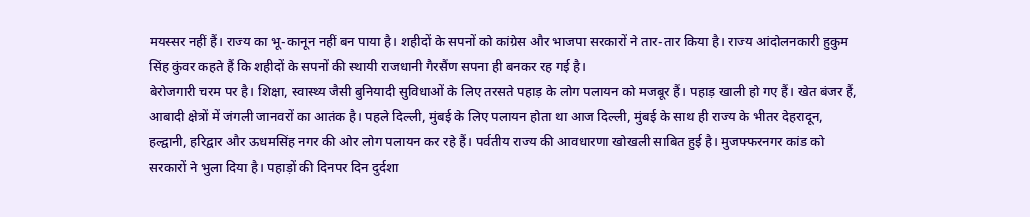मयस्सर नहीं हैं। राज्य का भू-कानून नहीं बन पाया है। शहीदों के सपनों को कांग्रेस और भाजपा सरकारों ने तार-तार किया है। राज्य आंदोलनकारी हुकुम सिंह कुंवर कहते हैं कि शहीदों के सपनों की स्थायी राजधानी गैरसैंण सपना ही बनकर रह गई है।
बेरोजगारी चरम पर है। शिक्षा, स्वास्थ्य जैसी बुनियादी सुविधाओं के लिए तरसते पहाड़ के लोग पलायन को मजबूर हैं। पहाड़ खाली हो गए हैं। खेत बंजर हैं, आबादी क्षेत्रों में जंगली जानवरों का आतंक है। पहले दिल्ली, मुंबई के लिए पलायन होता था आज दिल्ली, मुंबई के साथ ही राज्य के भीतर देहरादून, हल्द्वानी, हरिद्वार और ऊधमसिंह नगर की ओर लोग पलायन कर रहे हैं। पर्वतीय राज्य की आवधारणा खोखली साबित हुई है। मुजफ्फरनगर कांड को सरकारों ने भुला दिया है। पहाड़ों की दिनपर दिन दुर्दशा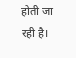होती जा रही है।